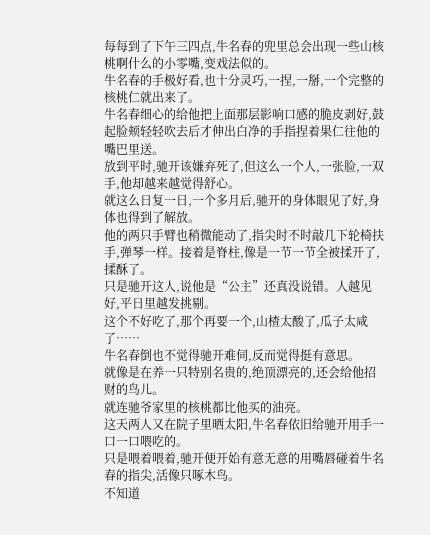每每到了下午三四点,牛名春的兜里总会出现一些山核桃啊什么的小零嘴,变戏法似的。
牛名春的手极好看,也十分灵巧,一捏,一掰,一个完整的核桃仁就出来了。
牛名春细心的给他把上面那层影响口感的脆皮剥好,鼓起脸颊轻轻吹去后才伸出白净的手指捏着果仁往他的嘴巴里送。
放到平时,驰开该嫌弃死了,但这么一个人,一张脸,一双手,他却越来越觉得舒心。
就这么日复一日,一个多月后,驰开的身体眼见了好,身体也得到了解放。
他的两只手臂也稍微能动了,指尖时不时敲几下轮椅扶手,弹琴一样。接着是脊柱,像是一节一节全被揉开了,揉酥了。
只是驰开这人,说他是“公主”还真没说错。人越见好,平日里越发挑剔。
这个不好吃了,那个再要一个,山楂太酸了,瓜子太咸了……
牛名春倒也不觉得驰开难伺,反而觉得挺有意思。
就像是在养一只特别名贵的,绝顶漂亮的,还会给他招财的鸟儿。
就连驰爷家里的核桃都比他买的油亮。
这天两人又在院子里晒太阳,牛名春依旧给驰开用手一口一口喂吃的。
只是喂着喂着,驰开便开始有意无意的用嘴唇碰着牛名春的指尖,活像只啄木鸟。
不知道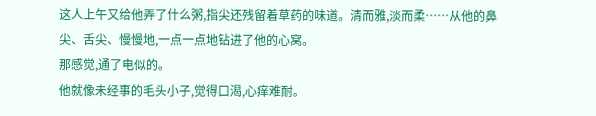这人上午又给他弄了什么粥,指尖还残留着草药的味道。清而雅,淡而柔……从他的鼻尖、舌尖、慢慢地,一点一点地钻进了他的心窝。
那感觉,通了电似的。
他就像未经事的毛头小子,觉得口渴,心痒难耐。